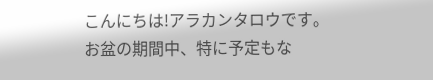こんにちは!アラカンタロウです。
お盆の期間中、特に予定もな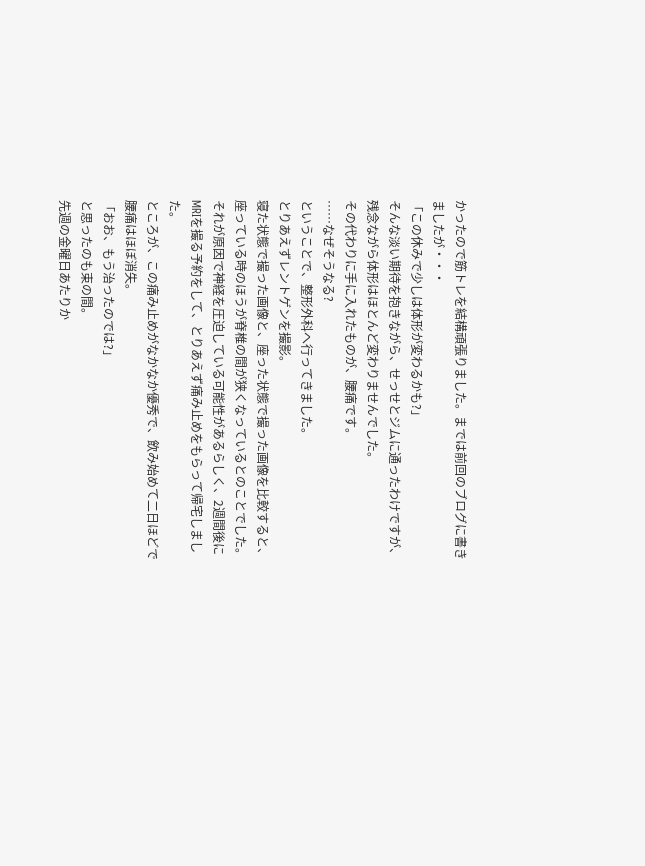かったので筋トレを結構頑張りました。までは前回のブログに書きましたが・・・
「この休みで少しは体形が変わるかも?」
そんな淡い期待を抱きながら、せっせとジムに通ったわけですが、残念ながら体形はほとんど変わりませんでした。
その代わりに手に入れたものが、腰痛です。
……なぜそうなる?
ということで、整形外科へ行ってきました。
とりあえずレントゲンを撮影。
寝た状態で撮った画像と、座った状態で撮った画像を比較すると、座っている時のほうが脊椎の間が狭くなっているとのことでした。
それが原因で神経を圧迫している可能性があるらしく、2週間後にMRIを撮る予約をして、とりあえず痛み止めをもらって帰宅しました。
ところが、この痛み止めがなかなか優秀で、飲み始めて二日ほどで腰痛はほぼ消失。
「おお、もう治ったのでは?」
と思ったのも束の間。
先週の金曜日あたりか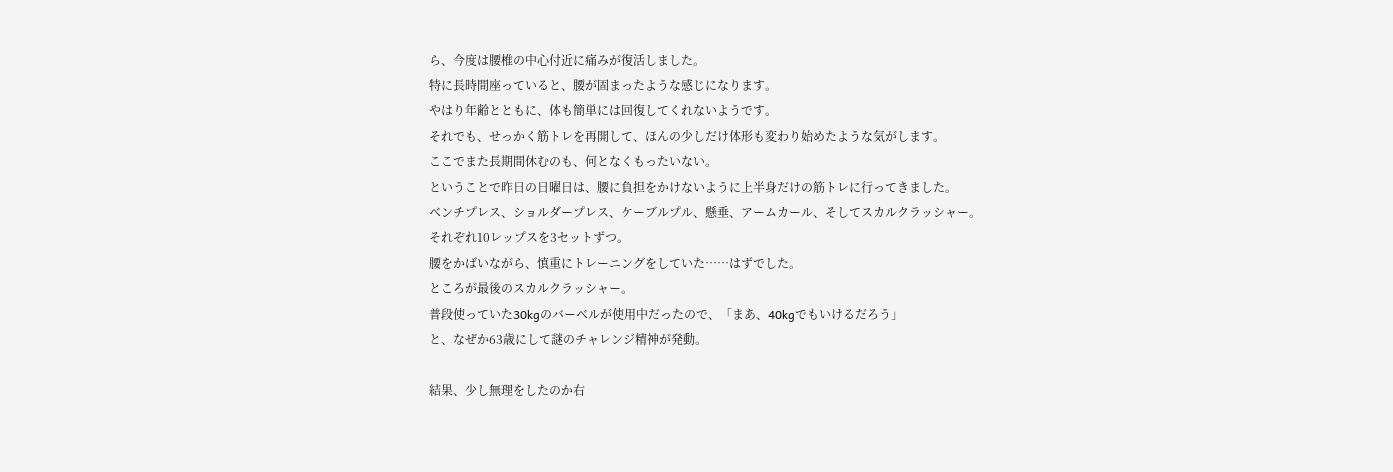ら、今度は腰椎の中心付近に痛みが復活しました。
特に長時間座っていると、腰が固まったような感じになります。
やはり年齢とともに、体も簡単には回復してくれないようです。
それでも、せっかく筋トレを再開して、ほんの少しだけ体形も変わり始めたような気がします。
ここでまた長期間休むのも、何となくもったいない。
ということで昨日の日曜日は、腰に負担をかけないように上半身だけの筋トレに行ってきました。
ベンチプレス、ショルダープレス、ケーブルプル、懸垂、アームカール、そしてスカルクラッシャー。
それぞれ10レップスを3セットずつ。
腰をかばいながら、慎重にトレーニングをしていた……はずでした。
ところが最後のスカルクラッシャー。
普段使っていた30kgのバーベルが使用中だったので、「まあ、40kgでもいけるだろう」
と、なぜか63歳にして謎のチャレンジ精神が発動。

結果、少し無理をしたのか右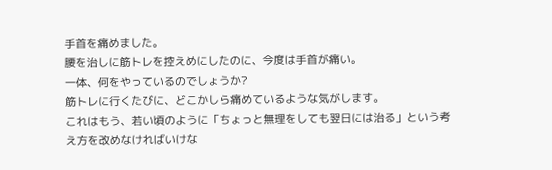手首を痛めました。
腰を治しに筋トレを控えめにしたのに、今度は手首が痛い。
一体、何をやっているのでしょうか?
筋トレに行くたびに、どこかしら痛めているような気がします。
これはもう、若い頃のように「ちょっと無理をしても翌日には治る」という考え方を改めなければいけな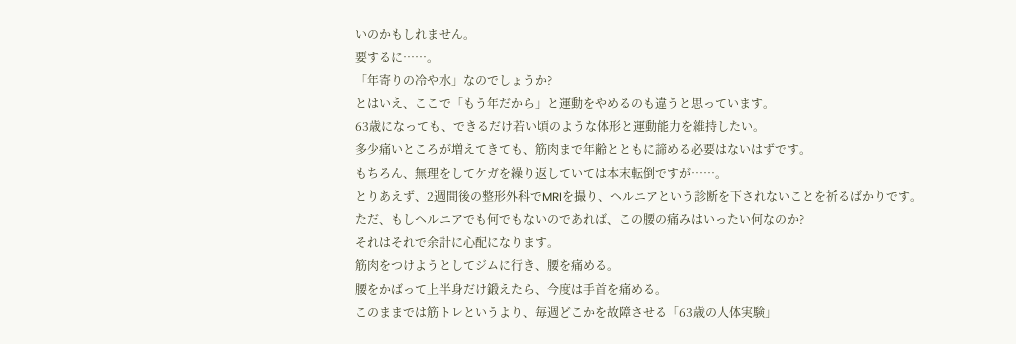いのかもしれません。
要するに……。
「年寄りの冷や水」なのでしょうか?
とはいえ、ここで「もう年だから」と運動をやめるのも違うと思っています。
63歳になっても、できるだけ若い頃のような体形と運動能力を維持したい。
多少痛いところが増えてきても、筋肉まで年齢とともに諦める必要はないはずです。
もちろん、無理をしてケガを繰り返していては本末転倒ですが……。
とりあえず、2週間後の整形外科でMRIを撮り、ヘルニアという診断を下されないことを祈るばかりです。
ただ、もしヘルニアでも何でもないのであれば、この腰の痛みはいったい何なのか?
それはそれで余計に心配になります。
筋肉をつけようとしてジムに行き、腰を痛める。
腰をかばって上半身だけ鍛えたら、今度は手首を痛める。
このままでは筋トレというより、毎週どこかを故障させる「63歳の人体実験」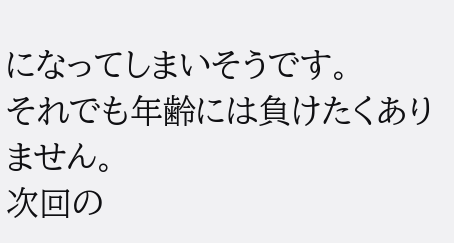になってしまいそうです。
それでも年齢には負けたくありません。
次回の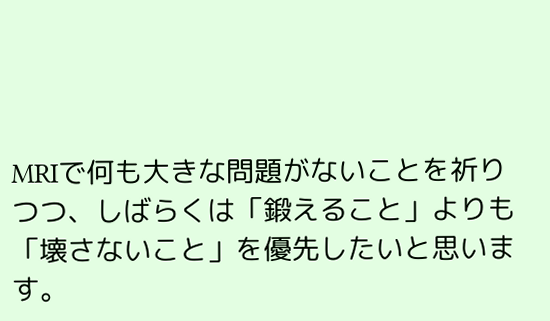MRIで何も大きな問題がないことを祈りつつ、しばらくは「鍛えること」よりも「壊さないこと」を優先したいと思います。